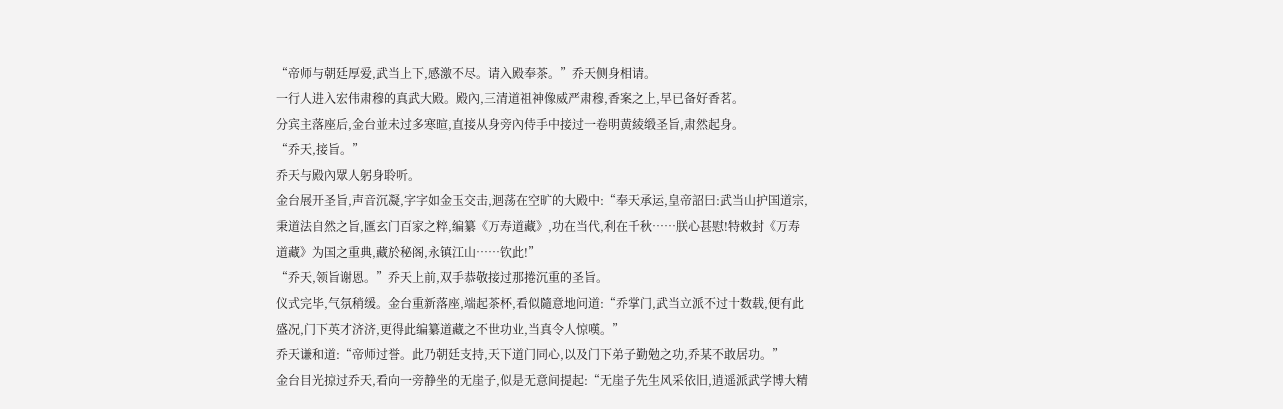“帝师与朝廷厚爱,武当上下,感激不尽。请入殿奉茶。”乔天侧身相请。
一行人进入宏伟肃穆的真武大殿。殿內,三清道祖神像威严肃穆,香案之上,早已备好香茗。
分宾主落座后,金台並未过多寒暄,直接从身旁內侍手中接过一卷明黄綾缎圣旨,肃然起身。
“乔天,接旨。”
乔天与殿內眾人躬身聆听。
金台展开圣旨,声音沉凝,字字如金玉交击,迴荡在空旷的大殿中:“奉天承运,皇帝詔曰:武当山护国道宗,秉道法自然之旨,匯玄门百家之粹,编纂《万寿道藏》,功在当代,利在千秋……朕心甚慰!特敕封《万寿道藏》为国之重典,藏於秘阁,永镇江山……钦此!”
“乔天,领旨谢恩。”乔天上前,双手恭敬接过那捲沉重的圣旨。
仪式完毕,气氛稍缓。金台重新落座,端起茶杯,看似隨意地问道:“乔掌门,武当立派不过十数载,便有此盛况,门下英才济济,更得此编纂道藏之不世功业,当真令人惊嘆。”
乔天谦和道:“帝师过誉。此乃朝廷支持,天下道门同心,以及门下弟子勤勉之功,乔某不敢居功。”
金台目光掠过乔天,看向一旁静坐的无崖子,似是无意间提起:“无崖子先生风采依旧,逍遥派武学博大精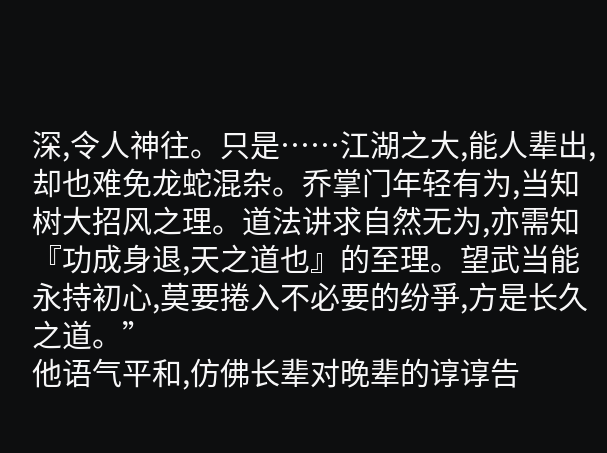深,令人神往。只是……江湖之大,能人辈出,却也难免龙蛇混杂。乔掌门年轻有为,当知树大招风之理。道法讲求自然无为,亦需知『功成身退,天之道也』的至理。望武当能永持初心,莫要捲入不必要的纷爭,方是长久之道。”
他语气平和,仿佛长辈对晚辈的谆谆告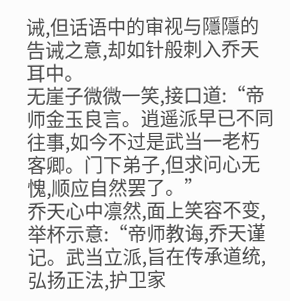诫,但话语中的审视与隱隱的告诫之意,却如针般刺入乔天耳中。
无崖子微微一笑,接口道:“帝师金玉良言。逍遥派早已不同往事,如今不过是武当一老朽客卿。门下弟子,但求问心无愧,顺应自然罢了。”
乔天心中凛然,面上笑容不变,举杯示意:“帝师教诲,乔天谨记。武当立派,旨在传承道统,弘扬正法,护卫家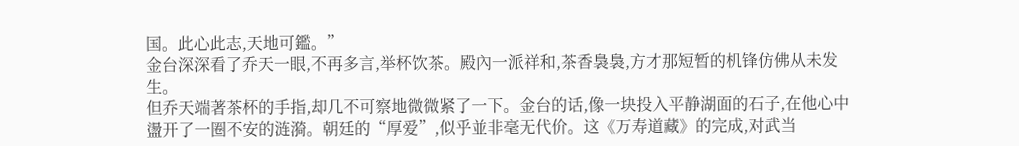国。此心此志,天地可鑑。”
金台深深看了乔天一眼,不再多言,举杯饮茶。殿內一派祥和,茶香裊裊,方才那短暂的机锋仿佛从未发生。
但乔天端著茶杯的手指,却几不可察地微微紧了一下。金台的话,像一块投入平静湖面的石子,在他心中盪开了一圈不安的涟漪。朝廷的“厚爱”,似乎並非毫无代价。这《万寿道藏》的完成,对武当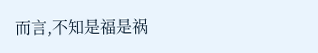而言,不知是福是祸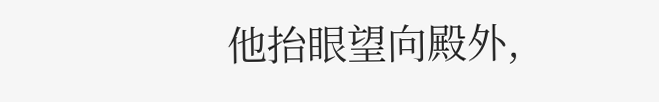他抬眼望向殿外,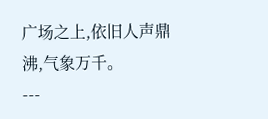广场之上,依旧人声鼎沸,气象万千。
---